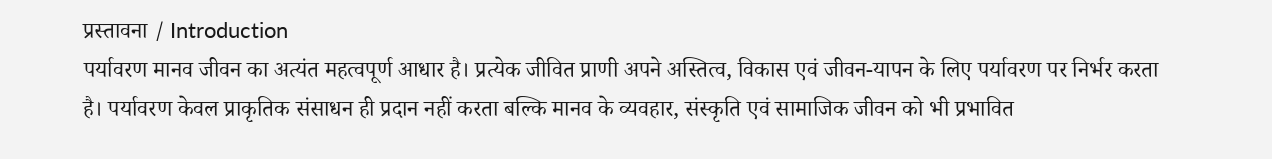प्रस्तावना / Introduction
पर्यावरण मानव जीवन का अत्यंत महत्वपूर्ण आधार है। प्रत्येक जीवित प्राणी अपने अस्तित्व, विकास एवं जीवन-यापन के लिए पर्यावरण पर निर्भर करता है। पर्यावरण केवल प्राकृतिक संसाधन ही प्रदान नहीं करता बल्कि मानव के व्यवहार, संस्कृति एवं सामाजिक जीवन को भी प्रभावित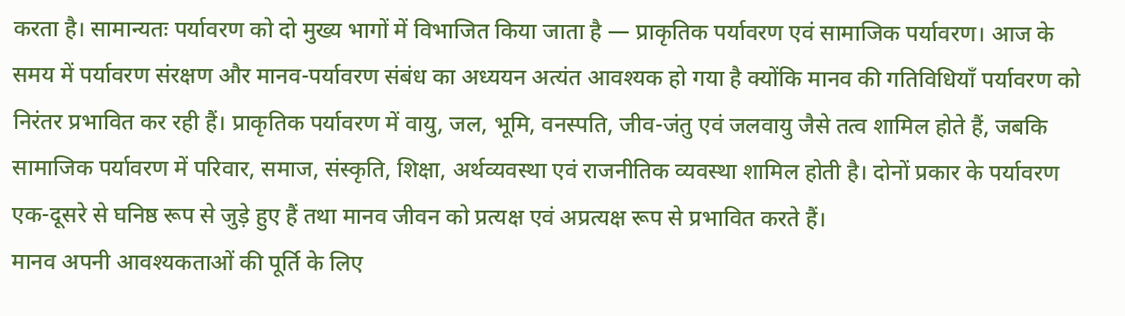करता है। सामान्यतः पर्यावरण को दो मुख्य भागों में विभाजित किया जाता है — प्राकृतिक पर्यावरण एवं सामाजिक पर्यावरण। आज के समय में पर्यावरण संरक्षण और मानव-पर्यावरण संबंध का अध्ययन अत्यंत आवश्यक हो गया है क्योंकि मानव की गतिविधियाँ पर्यावरण को निरंतर प्रभावित कर रही हैं। प्राकृतिक पर्यावरण में वायु, जल, भूमि, वनस्पति, जीव-जंतु एवं जलवायु जैसे तत्व शामिल होते हैं, जबकि सामाजिक पर्यावरण में परिवार, समाज, संस्कृति, शिक्षा, अर्थव्यवस्था एवं राजनीतिक व्यवस्था शामिल होती है। दोनों प्रकार के पर्यावरण एक-दूसरे से घनिष्ठ रूप से जुड़े हुए हैं तथा मानव जीवन को प्रत्यक्ष एवं अप्रत्यक्ष रूप से प्रभावित करते हैं।
मानव अपनी आवश्यकताओं की पूर्ति के लिए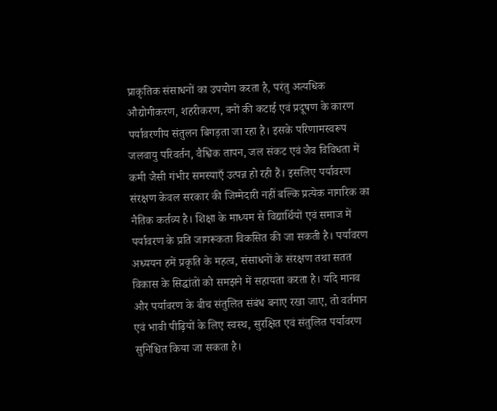प्राकृतिक संसाधनों का उपयोग करता है, परंतु अत्यधिक औद्योगीकरण, शहरीकरण, वनों की कटाई एवं प्रदूषण के कारण पर्यावरणीय संतुलन बिगड़ता जा रहा है। इसके परिणामस्वरूप जलवायु परिवर्तन, वैश्विक तापन, जल संकट एवं जैव विविधता में कमी जैसी गंभीर समस्याएँ उत्पन्न हो रही हैं। इसलिए पर्यावरण संरक्षण केवल सरकार की जिम्मेदारी नहीं बल्कि प्रत्येक नागरिक का नैतिक कर्तव्य है। शिक्षा के माध्यम से विद्यार्थियों एवं समाज में पर्यावरण के प्रति जागरूकता विकसित की जा सकती है। पर्यावरण अध्ययन हमें प्रकृति के महत्व, संसाधनों के संरक्षण तथा सतत विकास के सिद्धांतों को समझने में सहायता करता है। यदि मानव और पर्यावरण के बीच संतुलित संबंध बनाए रखा जाए, तो वर्तमान एवं भावी पीढ़ियों के लिए स्वस्थ, सुरक्षित एवं संतुलित पर्यावरण सुनिश्चित किया जा सकता है।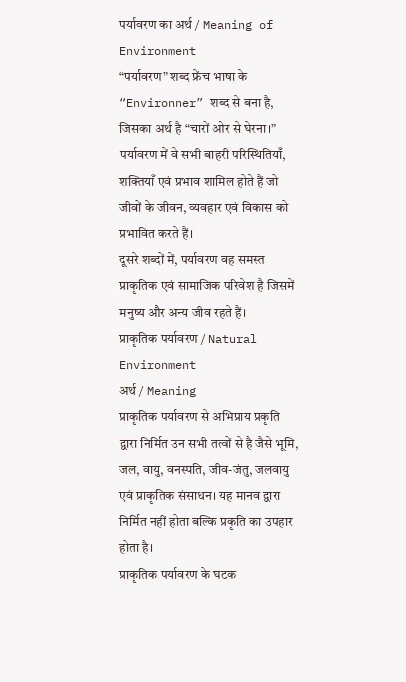पर्यावरण का अर्थ / Meaning of Environment
“पर्यावरण” शब्द फ्रेंच भाषा के “Environner” शब्द से बना है, जिसका अर्थ है “चारों ओर से घेरना।” पर्यावरण में वे सभी बाहरी परिस्थितियाँ, शक्तियाँ एवं प्रभाव शामिल होते हैं जो जीवों के जीवन, व्यवहार एवं विकास को प्रभावित करते हैं।
दूसरे शब्दों में, पर्यावरण वह समस्त प्राकृतिक एवं सामाजिक परिवेश है जिसमें मनुष्य और अन्य जीव रहते हैं।
प्राकृतिक पर्यावरण / Natural Environment
अर्थ / Meaning
प्राकृतिक पर्यावरण से अभिप्राय प्रकृति द्वारा निर्मित उन सभी तत्वों से है जैसे भूमि, जल, वायु, वनस्पति, जीव-जंतु, जलवायु एवं प्राकृतिक संसाधन। यह मानव द्वारा निर्मित नहीं होता बल्कि प्रकृति का उपहार होता है।
प्राकृतिक पर्यावरण के घटक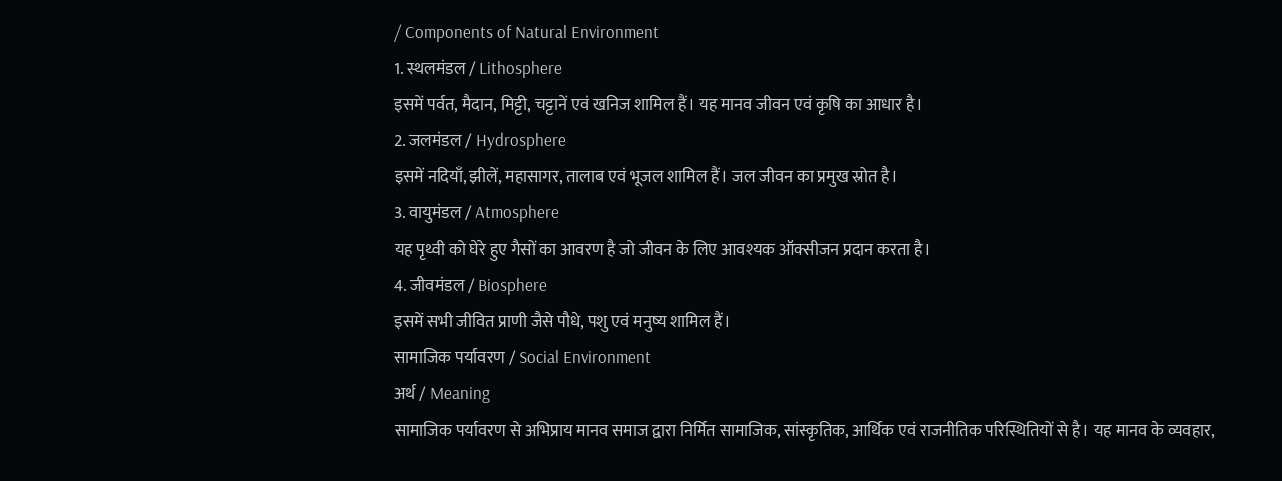/ Components of Natural Environment
1. स्थलमंडल / Lithosphere
इसमें पर्वत, मैदान, मिट्टी, चट्टानें एवं खनिज शामिल हैं। यह मानव जीवन एवं कृषि का आधार है।
2. जलमंडल / Hydrosphere
इसमें नदियाँ, झीलें, महासागर, तालाब एवं भूजल शामिल हैं। जल जीवन का प्रमुख स्रोत है।
3. वायुमंडल / Atmosphere
यह पृथ्वी को घेरे हुए गैसों का आवरण है जो जीवन के लिए आवश्यक ऑक्सीजन प्रदान करता है।
4. जीवमंडल / Biosphere
इसमें सभी जीवित प्राणी जैसे पौधे, पशु एवं मनुष्य शामिल हैं।
सामाजिक पर्यावरण / Social Environment
अर्थ / Meaning
सामाजिक पर्यावरण से अभिप्राय मानव समाज द्वारा निर्मित सामाजिक, सांस्कृतिक, आर्थिक एवं राजनीतिक परिस्थितियों से है। यह मानव के व्यवहार,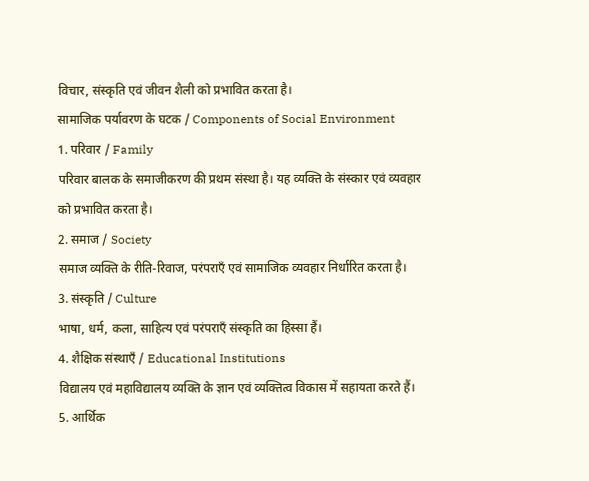विचार, संस्कृति एवं जीवन शैली को प्रभावित करता है।
सामाजिक पर्यावरण के घटक / Components of Social Environment
1. परिवार / Family
परिवार बालक के समाजीकरण की प्रथम संस्था है। यह व्यक्ति के संस्कार एवं व्यवहार को प्रभावित करता है।
2. समाज / Society
समाज व्यक्ति के रीति-रिवाज, परंपराएँ एवं सामाजिक व्यवहार निर्धारित करता है।
3. संस्कृति / Culture
भाषा, धर्म, कला, साहित्य एवं परंपराएँ संस्कृति का हिस्सा हैं।
4. शैक्षिक संस्थाएँ / Educational Institutions
विद्यालय एवं महाविद्यालय व्यक्ति के ज्ञान एवं व्यक्तित्व विकास में सहायता करते हैं।
5. आर्थिक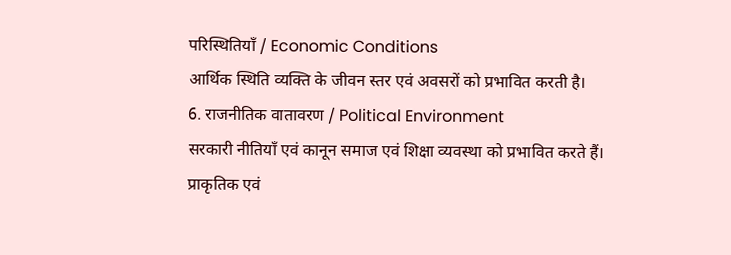परिस्थितियाँ / Economic Conditions
आर्थिक स्थिति व्यक्ति के जीवन स्तर एवं अवसरों को प्रभावित करती है।
6. राजनीतिक वातावरण / Political Environment
सरकारी नीतियाँ एवं कानून समाज एवं शिक्षा व्यवस्था को प्रभावित करते हैं।
प्राकृतिक एवं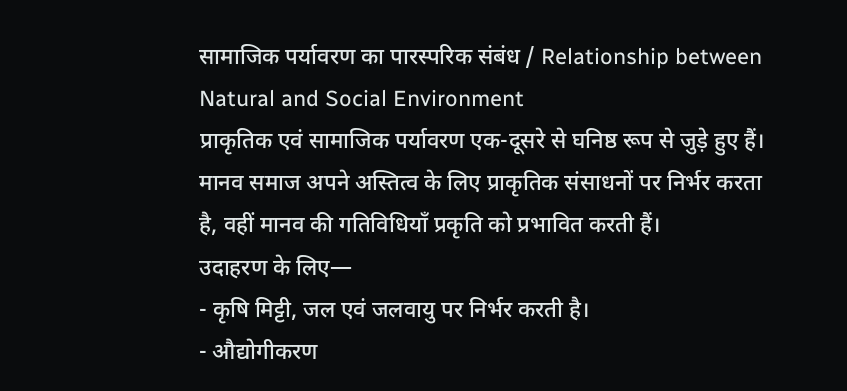सामाजिक पर्यावरण का पारस्परिक संबंध / Relationship between Natural and Social Environment
प्राकृतिक एवं सामाजिक पर्यावरण एक-दूसरे से घनिष्ठ रूप से जुड़े हुए हैं। मानव समाज अपने अस्तित्व के लिए प्राकृतिक संसाधनों पर निर्भर करता है, वहीं मानव की गतिविधियाँ प्रकृति को प्रभावित करती हैं।
उदाहरण के लिए—
- कृषि मिट्टी, जल एवं जलवायु पर निर्भर करती है।
- औद्योगीकरण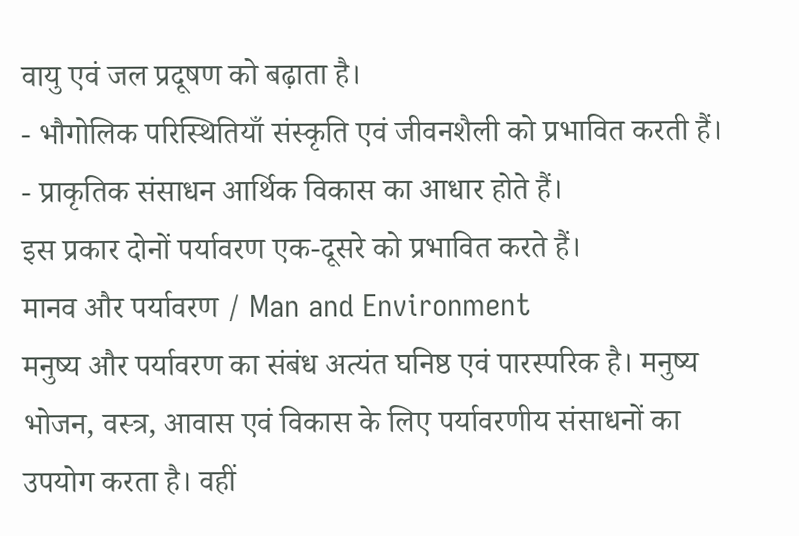वायु एवं जल प्रदूषण को बढ़ाता है।
- भौगोलिक परिस्थितियाँ संस्कृति एवं जीवनशैली को प्रभावित करती हैं।
- प्राकृतिक संसाधन आर्थिक विकास का आधार होते हैं।
इस प्रकार दोनों पर्यावरण एक-दूसरे को प्रभावित करते हैं।
मानव और पर्यावरण / Man and Environment
मनुष्य और पर्यावरण का संबंध अत्यंत घनिष्ठ एवं पारस्परिक है। मनुष्य भोजन, वस्त्र, आवास एवं विकास के लिए पर्यावरणीय संसाधनों का उपयोग करता है। वहीं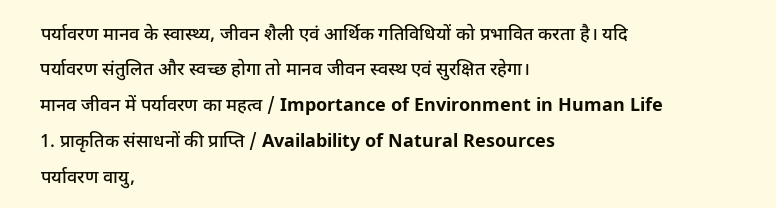पर्यावरण मानव के स्वास्थ्य, जीवन शैली एवं आर्थिक गतिविधियों को प्रभावित करता है। यदि पर्यावरण संतुलित और स्वच्छ होगा तो मानव जीवन स्वस्थ एवं सुरक्षित रहेगा।
मानव जीवन में पर्यावरण का महत्व / Importance of Environment in Human Life
1. प्राकृतिक संसाधनों की प्राप्ति / Availability of Natural Resources
पर्यावरण वायु,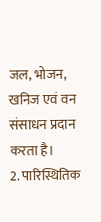जल, भोजन, खनिज एवं वन संसाधन प्रदान करता है।
2. पारिस्थितिक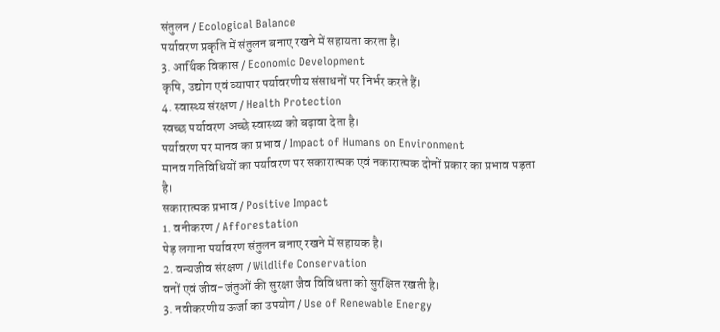संतुलन / Ecological Balance
पर्यावरण प्रकृति में संतुलन बनाए रखने में सहायता करता है।
3. आर्थिक विकास / Economic Development
कृषि, उद्योग एवं व्यापार पर्यावरणीय संसाधनों पर निर्भर करते हैं।
4. स्वास्थ्य संरक्षण / Health Protection
स्वच्छ पर्यावरण अच्छे स्वास्थ्य को बढ़ावा देता है।
पर्यावरण पर मानव का प्रभाव / Impact of Humans on Environment
मानव गतिविधियों का पर्यावरण पर सकारात्मक एवं नकारात्मक दोनों प्रकार का प्रभाव पड़ता है।
सकारात्मक प्रभाव / Positive Impact
1. वनीकरण / Afforestation
पेड़ लगाना पर्यावरण संतुलन बनाए रखने में सहायक है।
2. वन्यजीव संरक्षण / Wildlife Conservation
वनों एवं जीव-जंतुओं की सुरक्षा जैव विविधता को सुरक्षित रखती है।
3. नवीकरणीय ऊर्जा का उपयोग / Use of Renewable Energy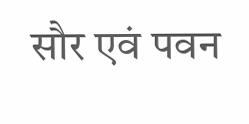सौर एवं पवन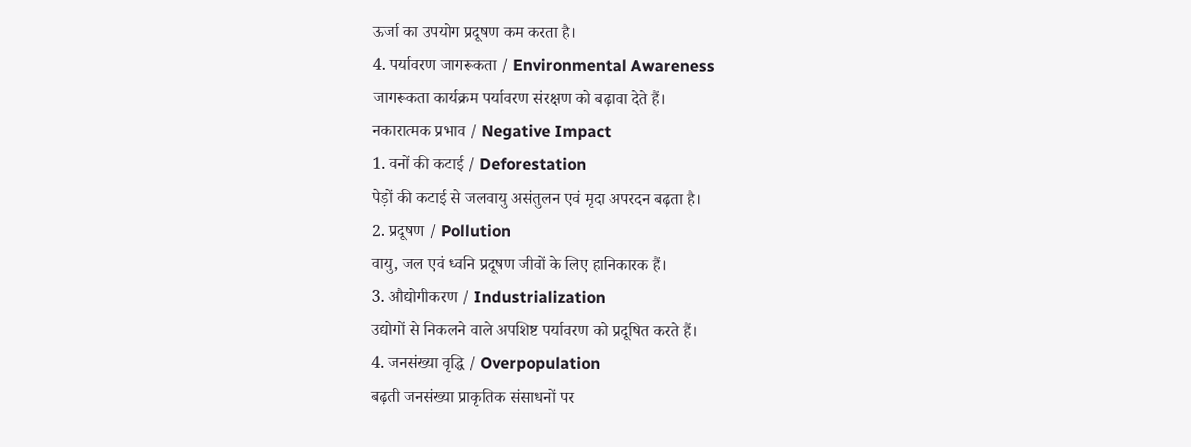ऊर्जा का उपयोग प्रदूषण कम करता है।
4. पर्यावरण जागरूकता / Environmental Awareness
जागरूकता कार्यक्रम पर्यावरण संरक्षण को बढ़ावा देते हैं।
नकारात्मक प्रभाव / Negative Impact
1. वनों की कटाई / Deforestation
पेड़ों की कटाई से जलवायु असंतुलन एवं मृदा अपरदन बढ़ता है।
2. प्रदूषण / Pollution
वायु, जल एवं ध्वनि प्रदूषण जीवों के लिए हानिकारक हैं।
3. औद्योगीकरण / Industrialization
उद्योगों से निकलने वाले अपशिष्ट पर्यावरण को प्रदूषित करते हैं।
4. जनसंख्या वृद्धि / Overpopulation
बढ़ती जनसंख्या प्राकृतिक संसाधनों पर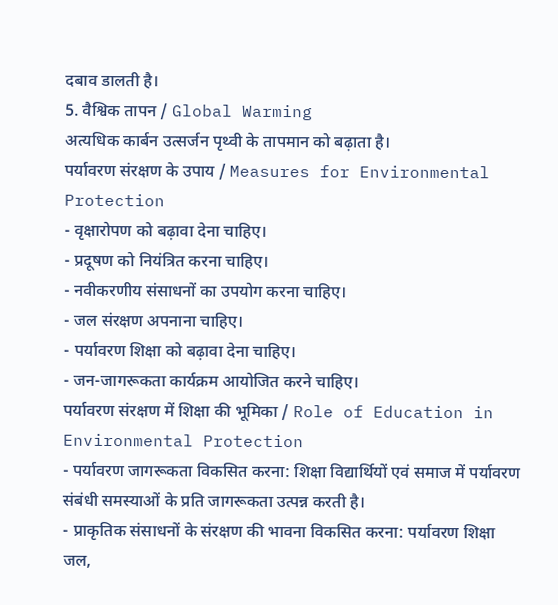दबाव डालती है।
5. वैश्विक तापन / Global Warming
अत्यधिक कार्बन उत्सर्जन पृथ्वी के तापमान को बढ़ाता है।
पर्यावरण संरक्षण के उपाय / Measures for Environmental Protection
- वृक्षारोपण को बढ़ावा देना चाहिए।
- प्रदूषण को नियंत्रित करना चाहिए।
- नवीकरणीय संसाधनों का उपयोग करना चाहिए।
- जल संरक्षण अपनाना चाहिए।
- पर्यावरण शिक्षा को बढ़ावा देना चाहिए।
- जन-जागरूकता कार्यक्रम आयोजित करने चाहिए।
पर्यावरण संरक्षण में शिक्षा की भूमिका / Role of Education in Environmental Protection
- पर्यावरण जागरूकता विकसित करना: शिक्षा विद्यार्थियों एवं समाज में पर्यावरण संबंधी समस्याओं के प्रति जागरूकता उत्पन्न करती है।
- प्राकृतिक संसाधनों के संरक्षण की भावना विकसित करना: पर्यावरण शिक्षा जल,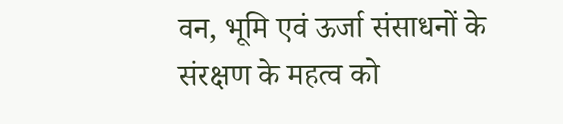वन, भूमि एवं ऊर्जा संसाधनों के संरक्षण के महत्व को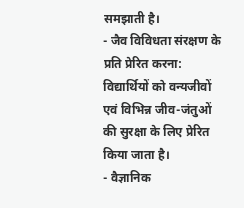समझाती है।
- जैव विविधता संरक्षण के प्रति प्रेरित करना: विद्यार्थियों को वन्यजीवों एवं विभिन्न जीव-जंतुओं की सुरक्षा के लिए प्रेरित किया जाता है।
- वैज्ञानिक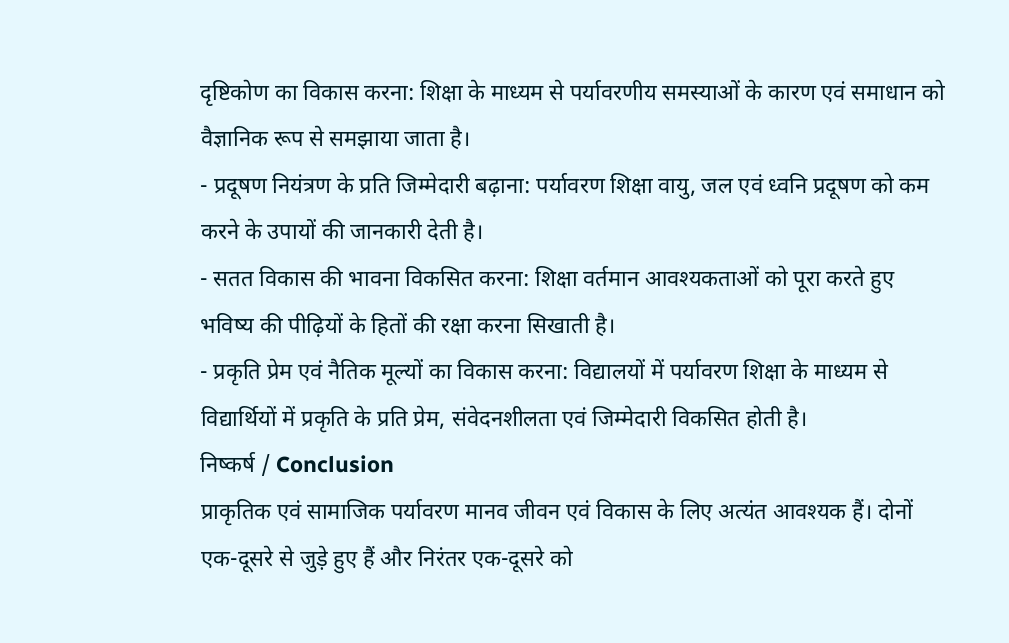दृष्टिकोण का विकास करना: शिक्षा के माध्यम से पर्यावरणीय समस्याओं के कारण एवं समाधान को वैज्ञानिक रूप से समझाया जाता है।
- प्रदूषण नियंत्रण के प्रति जिम्मेदारी बढ़ाना: पर्यावरण शिक्षा वायु, जल एवं ध्वनि प्रदूषण को कम करने के उपायों की जानकारी देती है।
- सतत विकास की भावना विकसित करना: शिक्षा वर्तमान आवश्यकताओं को पूरा करते हुए भविष्य की पीढ़ियों के हितों की रक्षा करना सिखाती है।
- प्रकृति प्रेम एवं नैतिक मूल्यों का विकास करना: विद्यालयों में पर्यावरण शिक्षा के माध्यम से विद्यार्थियों में प्रकृति के प्रति प्रेम, संवेदनशीलता एवं जिम्मेदारी विकसित होती है।
निष्कर्ष / Conclusion
प्राकृतिक एवं सामाजिक पर्यावरण मानव जीवन एवं विकास के लिए अत्यंत आवश्यक हैं। दोनों एक-दूसरे से जुड़े हुए हैं और निरंतर एक-दूसरे को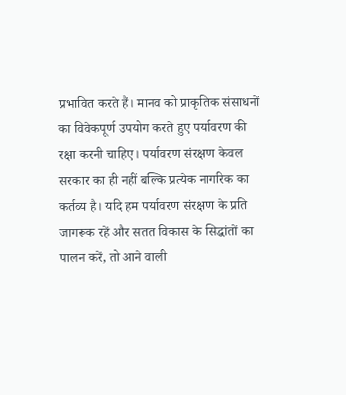प्रभावित करते हैं। मानव को प्राकृतिक संसाधनों का विवेकपूर्ण उपयोग करते हुए पर्यावरण की रक्षा करनी चाहिए। पर्यावरण संरक्षण केवल सरकार का ही नहीं बल्कि प्रत्येक नागरिक का कर्तव्य है। यदि हम पर्यावरण संरक्षण के प्रति जागरूक रहें और सतत विकास के सिद्धांतों का पालन करें, तो आने वाली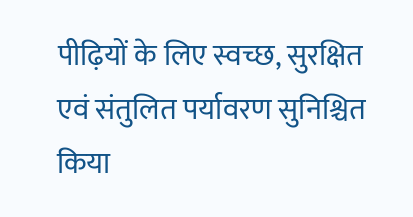पीढ़ियों के लिए स्वच्छ, सुरक्षित एवं संतुलित पर्यावरण सुनिश्चित किया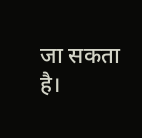जा सकता है।